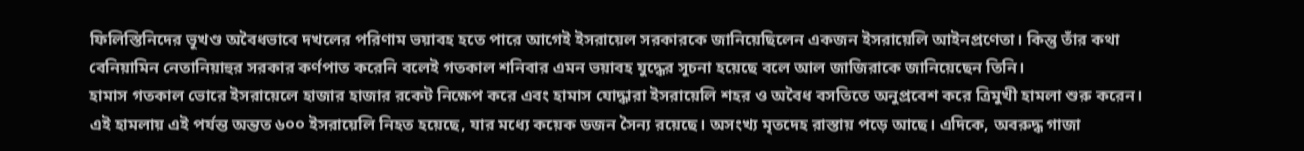ফিলিস্তিনিদের ভূখণ্ড অবৈধভাবে দখলের পরিণাম ভয়াবহ হতে পারে আগেই ইসরায়েল সরকারকে জানিয়েছিলেন একজন ইসরায়েলি আইনপ্রণেতা। কিন্তু তাঁর কথা বেনিয়ামিন নেতানিয়াহুর সরকার কর্ণপাত করেনি বলেই গতকাল শনিবার এমন ভয়াবহ যুদ্ধের সূচনা হয়েছে বলে আল জাজিরাকে জানিয়েছেন তিনি।
হামাস গতকাল ভোরে ইসরায়েলে হাজার হাজার রকেট নিক্ষেপ করে এবং হামাস যোদ্ধারা ইসরায়েলি শহর ও অবৈধ বসতিতে অনুপ্রবেশ করে ত্রিমুখী হামলা শুরু করেন।
এই হামলায় এই পর্যন্ত অন্তত ৬০০ ইসরায়েলি নিহত হয়েছে, যার মধ্যে কয়েক ডজন সৈন্য রয়েছে। অসংখ্য মৃতদেহ রাস্তায় পড়ে আছে। এদিকে, অবরুদ্ধ গাজা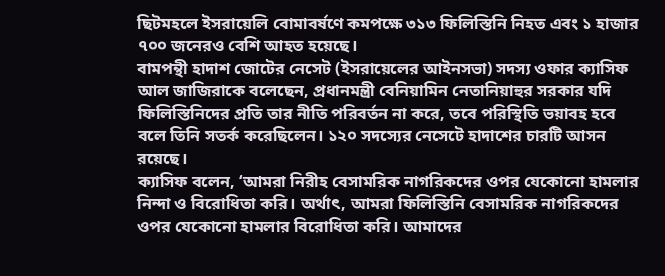ছিটমহলে ইসরায়েলি বোমাবর্ষণে কমপক্ষে ৩১৩ ফিলিস্তিনি নিহত এবং ১ হাজার ৭০০ জনেরও বেশি আহত হয়েছে।
বামপন্থী হাদাশ জোটের নেসেট (ইসরায়েলের আইনসভা) সদস্য ওফার ক্যাসিফ আল জাজিরাকে বলেছেন, প্রধানমন্ত্রী বেনিয়ামিন নেতানিয়াহুর সরকার যদি ফিলিস্তিনিদের প্রতি তার নীতি পরিবর্তন না করে, তবে পরিস্থিতি ভয়াবহ হবে বলে তিনি সতর্ক করেছিলেন। ১২০ সদস্যের নেসেটে হাদাশের চারটি আসন রয়েছে।
ক্যাসিফ বলেন, ‘আমরা নিরীহ বেসামরিক নাগরিকদের ওপর যেকোনো হামলার নিন্দা ও বিরোধিতা করি। অর্থাৎ, আমরা ফিলিস্তিনি বেসামরিক নাগরিকদের ওপর যেকোনো হামলার বিরোধিতা করি। আমাদের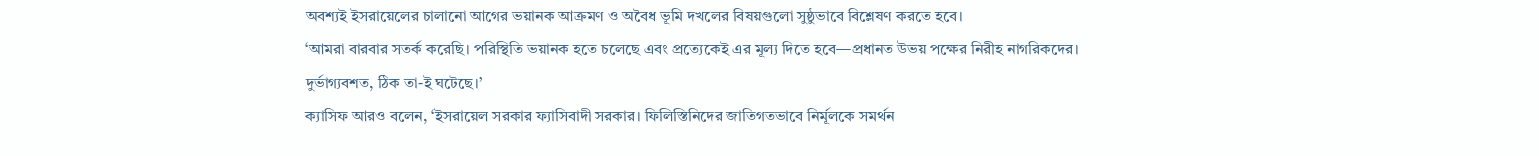অবশ্যই ইসরায়েলের চালানো আগের ভয়ানক আক্রমণ ও অবৈধ ভূমি দখলের বিষয়গুলো সুষ্ঠুভাবে বিশ্লেষণ করতে হবে।
‘আমরা বারবার সতর্ক করেছি। পরিস্থিতি ভয়ানক হতে চলেছে এবং প্রত্যেকেই এর মূল্য দিতে হবে—প্রধানত উভয় পক্ষের নিরীহ নাগরিকদের। দুর্ভাগ্যবশত, ঠিক তা-ই ঘটেছে।’
ক্যাসিফ আরও বলেন, ‘ইসরায়েল সরকার ফ্যাসিবাদী সরকার। ফিলিস্তিনিদের জাতিগতভাবে নির্মূলকে সমর্থন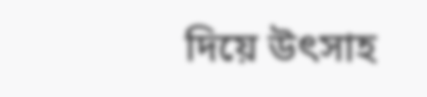দিয়ে উৎসাহ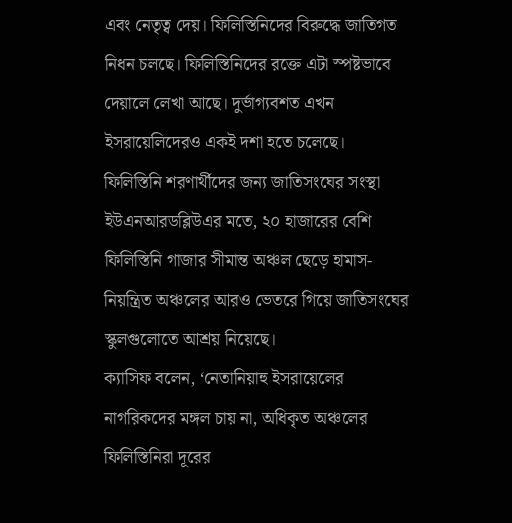এবং নেতৃত্ব দেয়। ফিলিস্তিনিদের বিরুদ্ধে জাতিগত নিধন চলছে। ফিলিস্তিনিদের রক্তে এটা স্পষ্টভাবে দেয়ালে লেখা আছে। দুর্ভাগ্যবশত এখন ইসরায়েলিদেরও একই দশা হতে চলেছে।
ফিলিস্তিনি শরণার্থীদের জন্য জাতিসংঘের সংস্থা ইউএনআরডব্লিউএর মতে, ২০ হাজারের বেশি ফিলিস্তিনি গাজার সীমান্ত অঞ্চল ছেড়ে হামাস-নিয়ন্ত্রিত অঞ্চলের আরও ভেতরে গিয়ে জাতিসংঘের স্কুলগুলোতে আশ্রয় নিয়েছে।
ক্যাসিফ বলেন, ‘নেতানিয়াহু ইসরায়েলের নাগরিকদের মঙ্গল চায় না, অধিকৃত অঞ্চলের ফিলিস্তিনিরা দূরের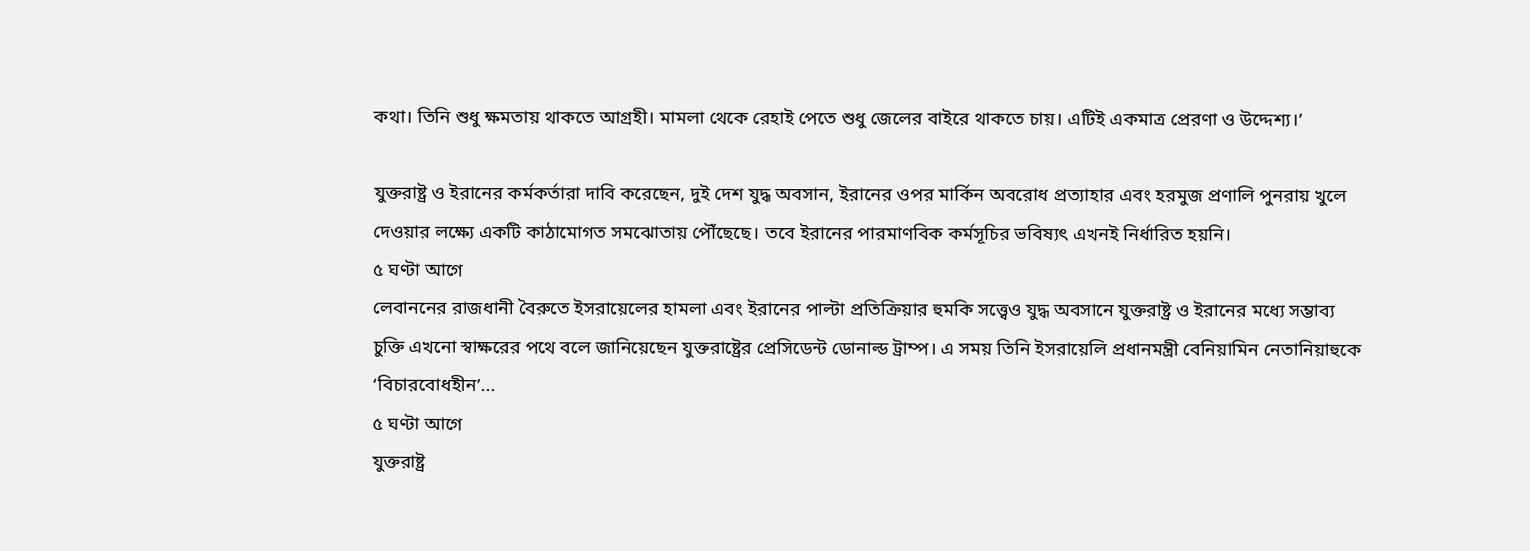কথা। তিনি শুধু ক্ষমতায় থাকতে আগ্রহী। মামলা থেকে রেহাই পেতে শুধু জেলের বাইরে থাকতে চায়। এটিই একমাত্র প্রেরণা ও উদ্দেশ্য।’

যুক্তরাষ্ট্র ও ইরানের কর্মকর্তারা দাবি করেছেন, দুই দেশ যুদ্ধ অবসান, ইরানের ওপর মার্কিন অবরোধ প্রত্যাহার এবং হরমুজ প্রণালি পুনরায় খুলে দেওয়ার লক্ষ্যে একটি কাঠামোগত সমঝোতায় পৌঁছেছে। তবে ইরানের পারমাণবিক কর্মসূচির ভবিষ্যৎ এখনই নির্ধারিত হয়নি।
৫ ঘণ্টা আগে
লেবাননের রাজধানী বৈরুতে ইসরায়েলের হামলা এবং ইরানের পাল্টা প্রতিক্রিয়ার হুমকি সত্ত্বেও যুদ্ধ অবসানে যুক্তরাষ্ট্র ও ইরানের মধ্যে সম্ভাব্য চুক্তি এখনো স্বাক্ষরের পথে বলে জানিয়েছেন যুক্তরাষ্ট্রের প্রেসিডেন্ট ডোনাল্ড ট্রাম্প। এ সময় তিনি ইসরায়েলি প্রধানমন্ত্রী বেনিয়ামিন নেতানিয়াহুকে ‘বিচারবোধহীন’...
৫ ঘণ্টা আগে
যুক্তরাষ্ট্র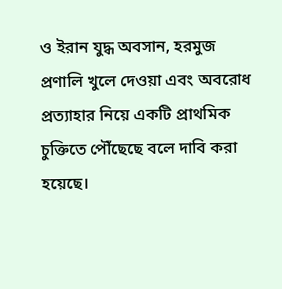ও ইরান যুদ্ধ অবসান, হরমুজ প্রণালি খুলে দেওয়া এবং অবরোধ প্রত্যাহার নিয়ে একটি প্রাথমিক চুক্তিতে পৌঁছেছে বলে দাবি করা হয়েছে।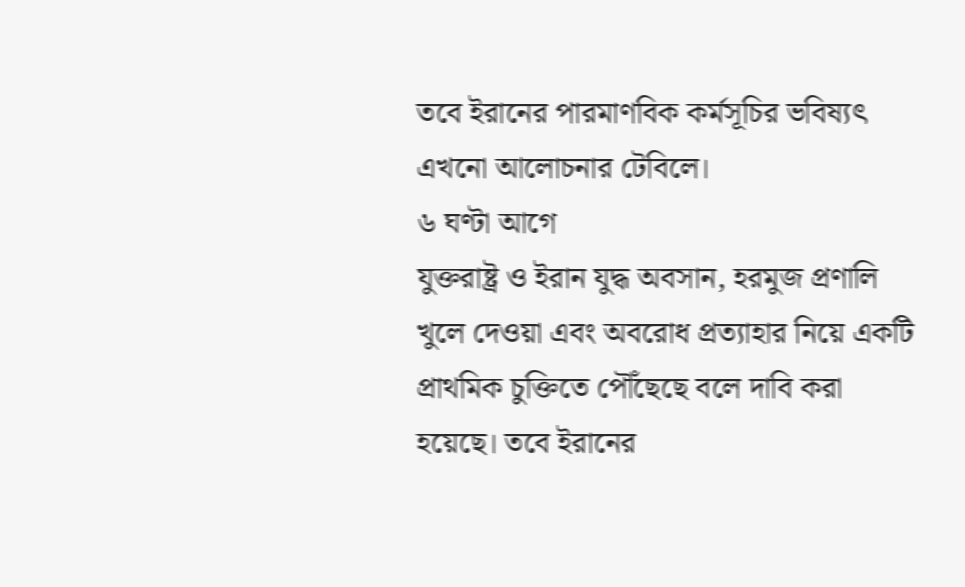তবে ইরানের পারমাণবিক কর্মসূচির ভবিষ্যৎ এখনো আলোচনার টেবিলে।
৬ ঘণ্টা আগে
যুক্তরাষ্ট্র ও ইরান যুদ্ধ অবসান, হরমুজ প্রণালি খুলে দেওয়া এবং অবরোধ প্রত্যাহার নিয়ে একটি প্রাথমিক চুক্তিতে পৌঁছেছে বলে দাবি করা হয়েছে। তবে ইরানের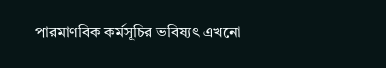পারমাণবিক কর্মসূচির ভবিষ্যৎ এখনো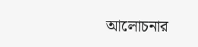আলোচনার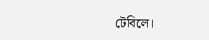টেবিলে।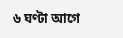৬ ঘণ্টা আগে